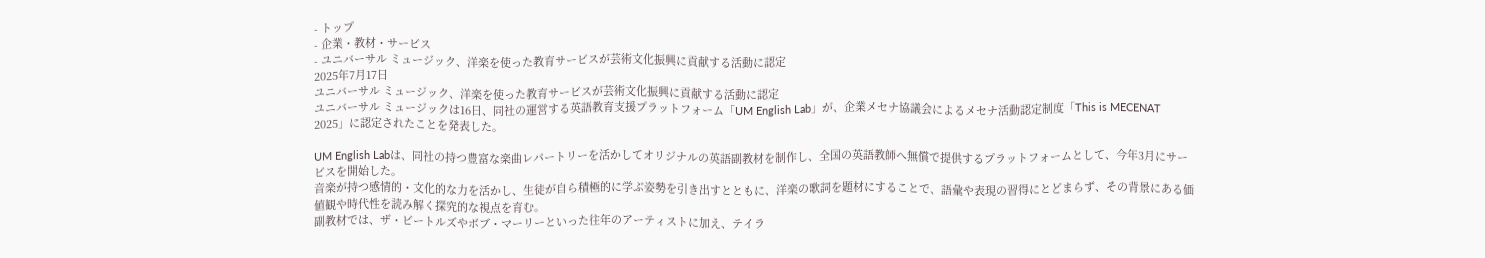- トップ
- 企業・教材・サービス
- ユニバーサル ミュージック、洋楽を使った教育サービスが芸術文化振興に貢献する活動に認定
2025年7月17日
ユニバーサル ミュージック、洋楽を使った教育サービスが芸術文化振興に貢献する活動に認定
ユニバーサル ミュージックは16日、同社の運営する英語教育支援プラットフォーム「UM English Lab」が、企業メセナ協議会によるメセナ活動認定制度「This is MECENAT 2025」に認定されたことを発表した。

UM English Labは、同社の持つ豊富な楽曲レパートリーを活かしてオリジナルの英語副教材を制作し、全国の英語教師へ無償で提供するプラットフォームとして、今年3月にサービスを開始した。
音楽が持つ感情的・文化的な力を活かし、生徒が自ら積極的に学ぶ姿勢を引き出すとともに、洋楽の歌詞を題材にすることで、語彙や表現の習得にとどまらず、その背景にある価値観や時代性を読み解く探究的な視点を育む。
副教材では、ザ・ビートルズやボブ・マーリーといった往年のアーティストに加え、テイラ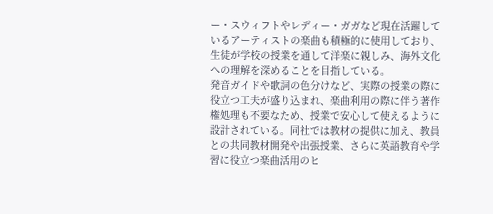ー・スウィフトやレディー・ガガなど現在活躍しているアーティストの楽曲も積極的に使用しており、生徒が学校の授業を通して洋楽に親しみ、海外文化への理解を深めることを目指している。
発音ガイドや歌詞の色分けなど、実際の授業の際に役立つ工夫が盛り込まれ、楽曲利用の際に伴う著作権処理も不要なため、授業で安心して使えるように設計されている。同社では教材の提供に加え、教員との共同教材開発や出張授業、さらに英語教育や学習に役立つ楽曲活用のヒ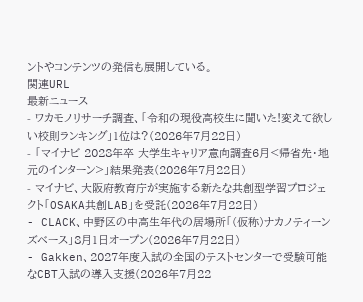ントやコンテンツの発信も展開している。
関連URL
最新ニュース
- ワカモノリサーチ調査、「令和の現役高校生に聞いた!変えて欲しい校則ランキング」1位は?(2026年7月22日)
- 「マイナビ 2028年卒 大学生キャリア意向調査6月<帰省先・地元のインターン>」結果発表(2026年7月22日)
- マイナビ、大阪府教育庁が実施する新たな共創型学習プロジェクト「OSAKA共創LAB」を受託(2026年7月22日)
- CLACK、中野区の中高生年代の居場所「(仮称)ナカノティーンズベース」8月1日オープン(2026年7月22日)
- Gakken、2027年度入試の全国のテストセンターで受験可能なCBT入試の導入支援(2026年7月22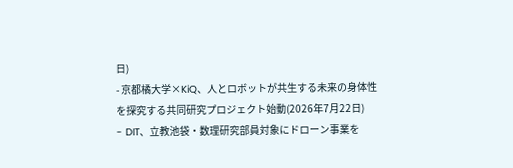日)
- 京都橘大学×KiQ、人とロボットが共生する未来の身体性を探究する共同研究プロジェクト始動(2026年7月22日)
- DIT、立教池袋・数理研究部員対象にドローン事業を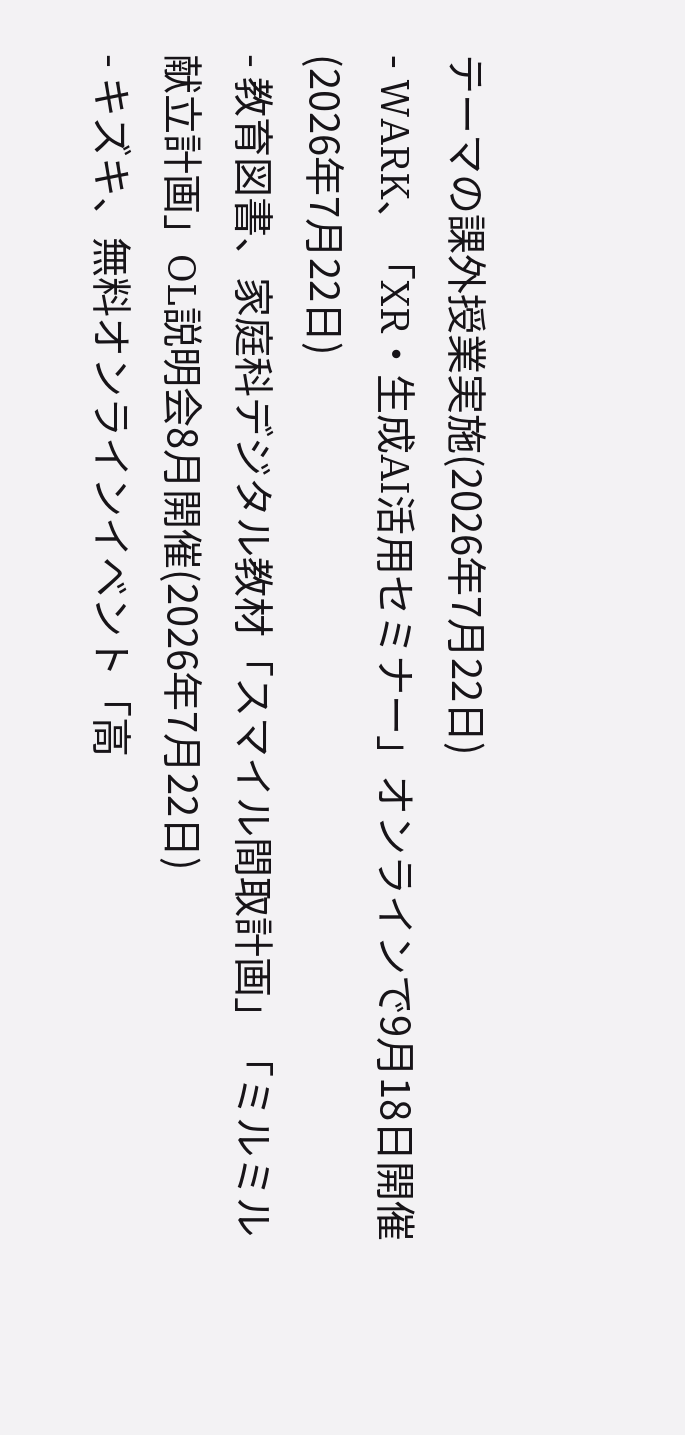テーマの課外授業実施(2026年7月22日)
- WARK、「XR・生成AI活用セミナー」オンラインで9月18日開催(2026年7月22日)
- 教育図書、家庭科デジタル教材「スマイル間取計画」「ミルミル献立計画」OL説明会8月開催(2026年7月22日)
- キズキ、無料オンラインイベント「高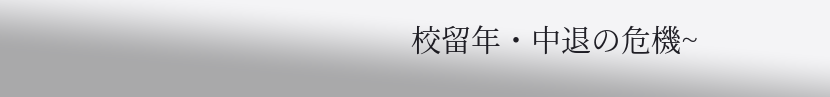校留年・中退の危機~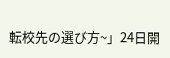転校先の選び方~」24日開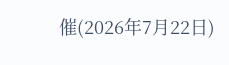催(2026年7月22日)